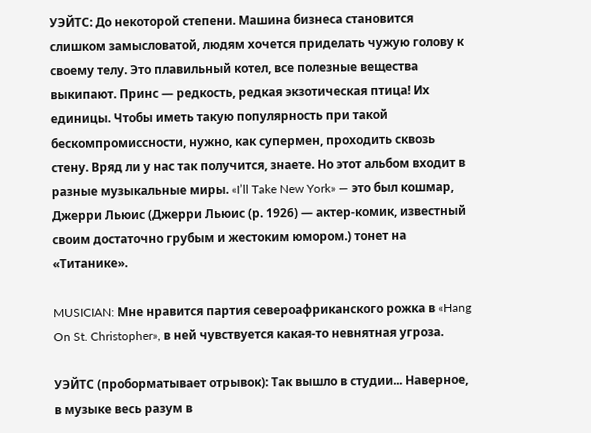УЭЙТС: До некоторой степени. Машина бизнеса становится слишком замысловатой, людям хочется приделать чужую голову к своему телу. Это плавильный котел, все полезные вещества выкипают. Принс — редкость, редкая экзотическая птица! Их единицы. Чтобы иметь такую популярность при такой бескомпромиссности, нужно, как супермен, проходить сквозь стену. Вряд ли у нас так получится, знаете. Но этот альбом входит в разные музыкальные миры. «I’ll Take New York» — это был кошмар, Джерри Льюис (Джерри Льюис (р. 1926) — актер-комик, известный своим достаточно грубым и жестоким юмором.) тонет на «Титанике».

MUSICIAN: Мне нравится партия североафриканского рожка в «Hang On St. Christopher», в ней чувствуется какая-то невнятная угроза.

УЭЙТС (проборматывает отрывок): Так вышло в студии... Наверное, в музыке весь разум в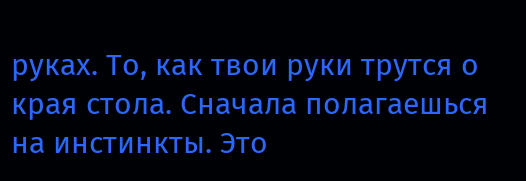руках. То, как твои руки трутся о края стола. Сначала полагаешься на инстинкты. Это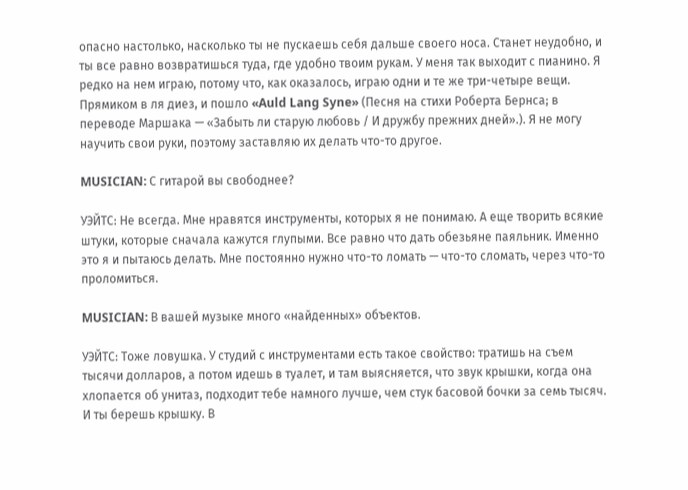опасно настолько, насколько ты не пускаешь себя дальше своего носа. Станет неудобно, и ты все равно возвратишься туда, где удобно твоим рукам. У меня так выходит с пианино. Я редко на нем играю, потому что, как оказалось, играю одни и те же три-четыре вещи. Прямиком в ля диез, и пошло «Auld Lang Syne» (Песня на стихи Роберта Бернса; в переводе Маршака — «Забыть ли старую любовь / И дружбу прежних дней».). Я не могу научить свои руки, поэтому заставляю их делать что-то другое.

MUSICIAN: С гитарой вы свободнее?

УЭЙТС: Не всегда. Мне нравятся инструменты, которых я не понимаю. А еще творить всякие штуки, которые сначала кажутся глупыми. Все равно что дать обезьяне паяльник. Именно это я и пытаюсь делать. Мне постоянно нужно что-то ломать — что-то сломать, через что-то проломиться.

MUSICIAN: В вашей музыке много «найденных» объектов.

УЭЙТС: Тоже ловушка. У студий с инструментами есть такое свойство: тратишь на съем тысячи долларов, а потом идешь в туалет, и там выясняется, что звук крышки, когда она хлопается об унитаз, подходит тебе намного лучше, чем стук басовой бочки за семь тысяч. И ты берешь крышку. В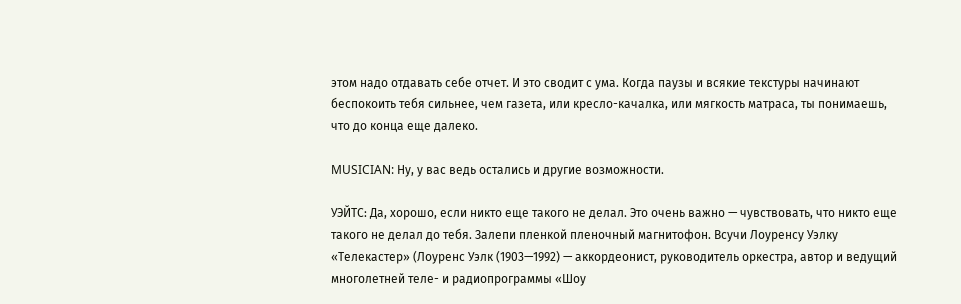этом надо отдавать себе отчет. И это сводит с ума. Когда паузы и всякие текстуры начинают беспокоить тебя сильнее, чем газета, или кресло-качалка, или мягкость матраса, ты понимаешь, что до конца еще далеко.

MUSICIAN: Ну, у вас ведь остались и другие возможности.

УЭЙТС: Да, хорошо, если никто еще такого не делал. Это очень важно — чувствовать, что никто еще такого не делал до тебя. Залепи пленкой пленочный магнитофон. Всучи Лоуренсу Уэлку «Телекастер» (Лоуренс Уэлк (1903—1992) — аккордеонист, руководитель оркестра, автор и ведущий многолетней теле- и радиопрограммы «Шоу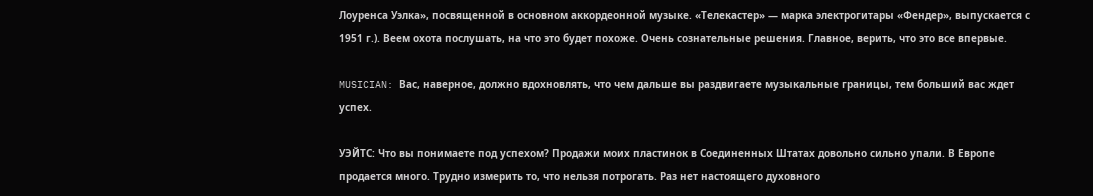Лоуренса Уэлка», посвященной в основном аккордеонной музыке. «Телекастер» — марка электрогитары «Фендер», выпускается с 1951 г.). Веем охота послушать, на что это будет похоже. Очень сознательные решения. Главное, верить, что это все впервые.

MUSICIAN: Вас, наверное, должно вдохновлять, что чем дальше вы раздвигаете музыкальные границы, тем больший вас ждет успех.

УЭЙТС: Что вы понимаете под успехом? Продажи моих пластинок в Соединенных Штатах довольно сильно упали. В Европе продается много. Трудно измерить то, что нельзя потрогать. Раз нет настоящего духовного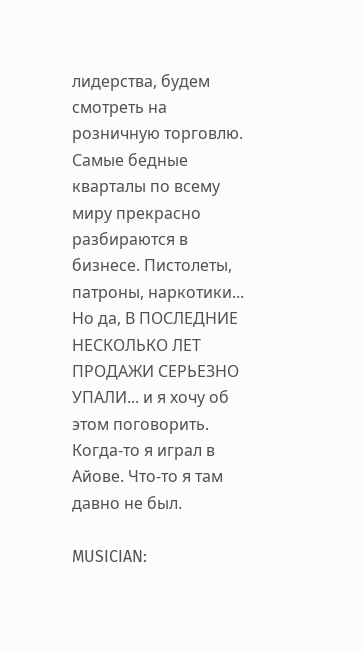лидерства, будем смотреть на розничную торговлю. Самые бедные кварталы по всему миру прекрасно разбираются в бизнесе. Пистолеты, патроны, наркотики... Но да, В ПОСЛЕДНИЕ НЕСКОЛЬКО ЛЕТ ПРОДАЖИ СЕРЬЕЗНО УПАЛИ... и я хочу об этом поговорить. Когда-то я играл в Айове. Что-то я там давно не был.

MUSICIAN: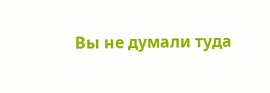Вы не думали туда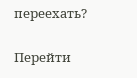переехать?

Перейти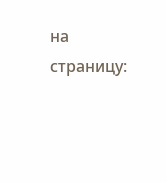на страницу: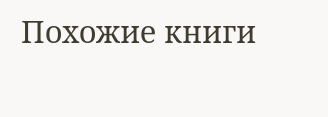Похожие книги